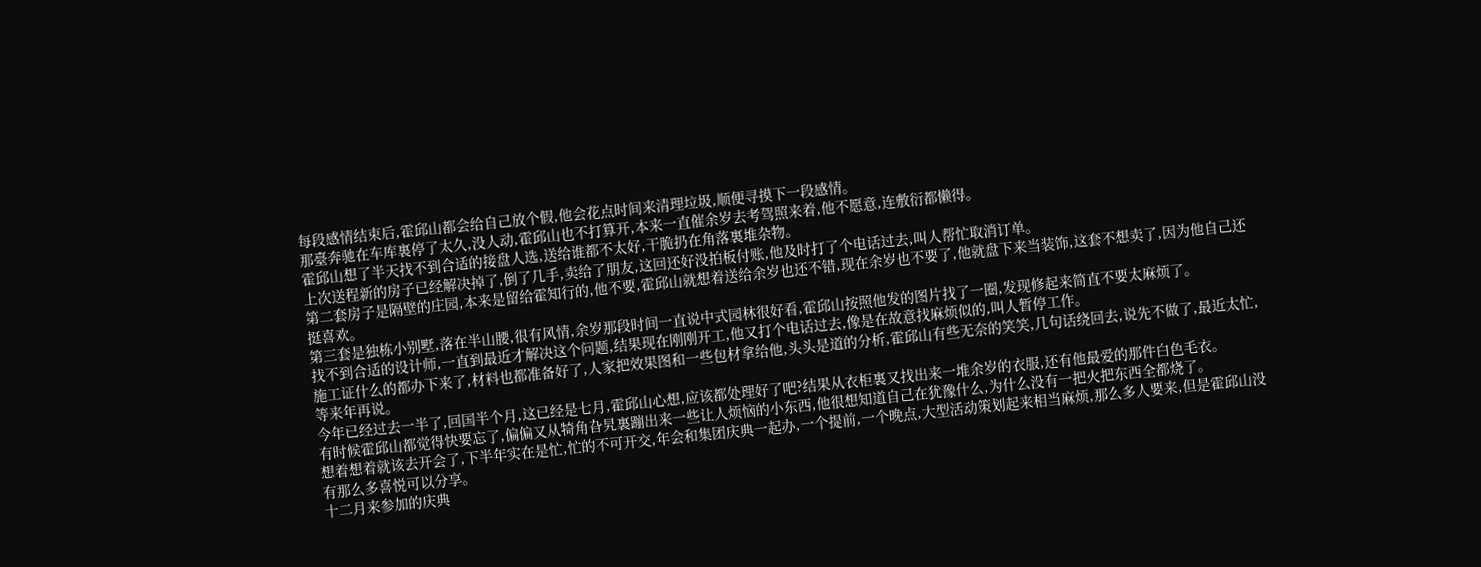每段感情结束后,霍邱山都会给自己放个假,他会花点时间来清理垃圾,顺便寻摸下一段感情。
那臺奔驰在车库裏停了太久,没人动,霍邱山也不打算开,本来一直催余岁去考驾照来着,他不愿意,连敷衍都懒得。
霍邱山想了半天找不到合适的接盘人选,送给谁都不太好,干脆扔在角落裏堆杂物。
上次送程新的房子已经解决掉了,倒了几手,卖给了朋友,这回还好没拍板付账,他及时打了个电话过去,叫人帮忙取消订单。
第二套房子是隔壁的庄园,本来是留给霍知行的,他不要,霍邱山就想着送给余岁也还不错,现在余岁也不要了,他就盘下来当装饰,这套不想卖了,因为他自己还挺喜欢。
第三套是独栋小别墅,落在半山腰,很有风情,余岁那段时间一直说中式园林很好看,霍邱山按照他发的图片找了一圈,发现修起来简直不要太麻烦了。
找不到合适的设计师,一直到最近才解决这个问题,结果现在刚刚开工,他又打个电话过去,像是在故意找麻烦似的,叫人暂停工作。
施工证什么的都办下来了,材料也都准备好了,人家把效果图和一些包材拿给他,头头是道的分析,霍邱山有些无奈的笑笑,几句话绕回去,说先不做了,最近太忙,等来年再说。
今年已经过去一半了,回国半个月,这已经是七月,霍邱山心想,应该都处理好了吧?结果从衣柜裏又找出来一堆余岁的衣服,还有他最爱的那件白色毛衣。
有时候霍邱山都觉得快要忘了,偏偏又从犄角旮旯裏蹦出来一些让人烦恼的小东西,他很想知道自己在犹豫什么,为什么没有一把火把东西全都烧了。
想着想着就该去开会了,下半年实在是忙,忙的不可开交,年会和集团庆典一起办,一个提前,一个晚点,大型活动策划起来相当麻烦,那么多人要来,但是霍邱山没有那么多喜悦可以分享。
十二月来参加的庆典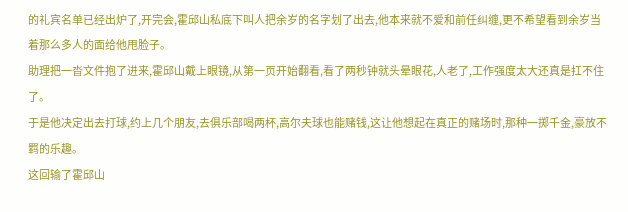的礼宾名单已经出炉了,开完会,霍邱山私底下叫人把余岁的名字划了出去,他本来就不爱和前任纠缠,更不希望看到余岁当着那么多人的面给他甩脸子。
助理把一沓文件抱了进来,霍邱山戴上眼镜,从第一页开始翻看,看了两秒钟就头晕眼花,人老了,工作强度太大还真是扛不住了。
于是他决定出去打球,约上几个朋友,去俱乐部喝两杯,高尔夫球也能赌钱,这让他想起在真正的赌场时,那种一掷千金,豪放不羁的乐趣。
这回输了霍邱山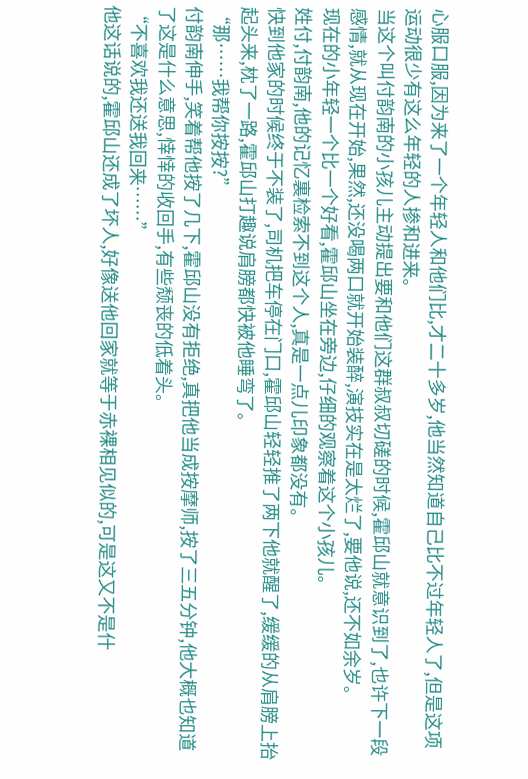心服口服,因为来了一个年轻人和他们比,才二十多岁,他当然知道自己比不过年轻人了,但是这项运动很少有这么年轻的人掺和进来。
当这个叫付韵南的小孩儿主动提出要和他们这群叔叔切磋的时候,霍邱山就意识到了,也许下一段感情,就从现在开始,果然,还没喝两口就开始装醉,演技实在是太烂了,要他说,还不如余岁。
现在的小年轻一个比一个好看,霍邱山坐在旁边,仔细的观察着这个小孩儿。
姓付,付韵南,他的记忆裏检索不到这个人,真是一点儿印象都没有。
快到他家的时候终于不装了,司机把车停在门口,霍邱山轻轻推了两下他就醒了,缓缓的从肩膀上抬起头来,枕了一路,霍邱山打趣说肩膀都快被他睡弯了。
“那……我帮你按按?”
付韵南伸手,笑着帮他按了几下,霍邱山没有拒绝,真把他当成按摩师,按了三五分钟,他大概也知道了这是什么意思,悻悻的收回手,有些颓丧的低着头。
“不喜欢我还送我回来……”
他这话说的,霍邱山还成了坏人,好像送他回家就等于赤裸相见似的,可是这又不是什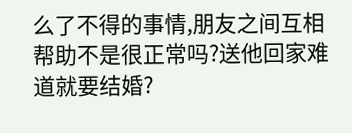么了不得的事情,朋友之间互相帮助不是很正常吗?送他回家难道就要结婚?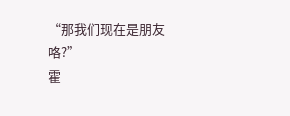“那我们现在是朋友咯?”
霍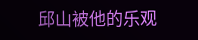邱山被他的乐观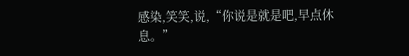感染,笑笑,说,“你说是就是吧,早点休息。”